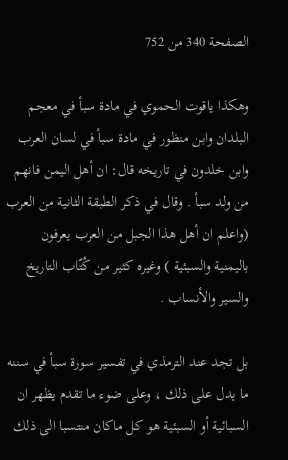الصفحة 340 من 752

وهكذا ياقوت الحموي في مادة سبأ في معجم البلدان وابن منظور في مادة سبأ في لسان العرب وابن خلدون في تاريخه قال: ان أهل اليمن فانهم من ولد سبأ . وقال في ذكر الطبقة الثانية من العرب (واعلم ان أهل هذا الجبل من العرب يعرفون باليمنية والسبئية ) وغيره كثير من كُتّاب التاريخ والسير والأنساب .

بل تجد عند الترمذي في تفسير سورة سبأ في سننه ما يدل على ذلك ، وعلى ضوء ما تقدم يظهر ان السبائية أو السبئية هو كل ماكان منتسبا الى ذلك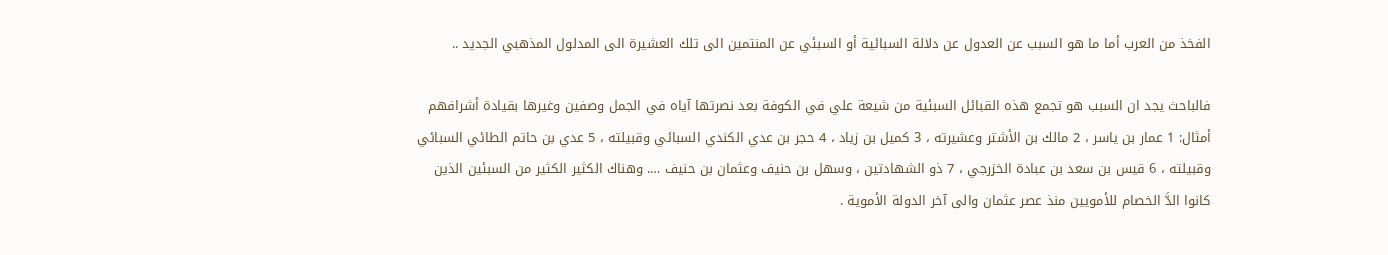الفخذ من العرب أما ما هو السبب عن العدول عن دلالة السبائية أو السبئي عن المنتمين الى تلك العشيرة الى المدلول المذهبي الجديد ..

فالباحث يجد ان السبب هو تجمع هذه القبائل السبئية من شيعة علي في الكوفة بعد نصرتها آياه في الجمل وصفين وغيرها بقيادة أشرافهم أمثال: 1 عمار بن ياسر ، 2 مالك بن الأشتر وعشيرته ، 3 كميل بن زياد ، 4 حجر بن عدي الكندي السبائي وقبيلته ، 5 عدي بن حاتم الطائي السبائي وقبيلته ، 6 قيس بن سعد بن عبادة الخزرجي ، 7 ذو الشهادتين ، وسهل بن حنيف وعثمان بن حنيف …. وهناك الكثير الكثير من السبئين الذين كانوا الدَّ الخصام للأمويين منذ عصر عثمان والى آخر الدولة الأموية .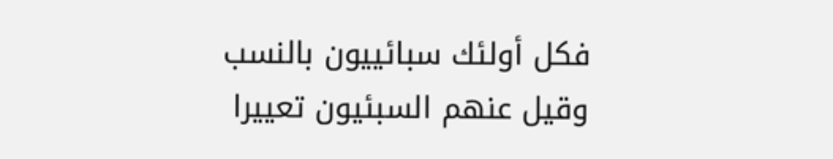فكل أولئك سبائييون بالنسب وقيل عنهم السبئيون تعييرا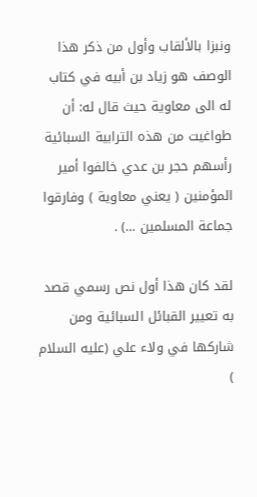ونبزا بالألقاب وأول من ذكر هذا الوصف هو زياد بن أبيه في كتاب له الى معاوية حيث قال له: أن طواغيت من هذه الترابية السبائية رأسهم حجر بن عدي خالفوا أمير المؤمنين ( يعني معاوية ) وفارقوا جماعة المسلمين …) .

لقد كان هذا أول نص رسمي قصد به تعيير القبائل السبائية ومن شاركها في ولاء علي (عليه السلام )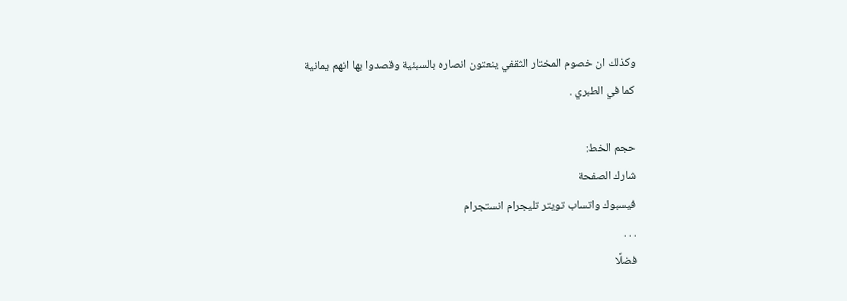وكذلك ان خصوم المختار الثقفي ينعتون انصاره بالسبئية وقصدوا بها انهم يمانية كما في الطبري .

حجم الخط:
شارك الصفحة
فيسبوك واتساب تويتر تليجرام انستجرام
. . .
فضلًا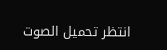انتظر تحميل الصوت